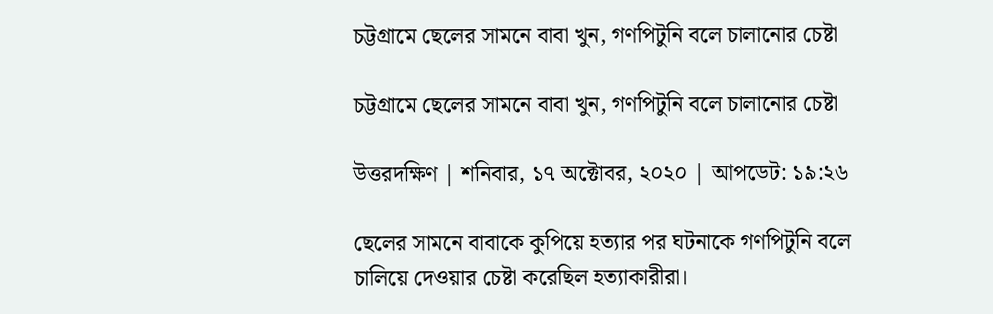চট্টগ্রামে ছেলের সামনে বাবা খুন, গণপিটুনি বলে চালানোর চেষ্টা

চট্টগ্রামে ছেলের সামনে বাবা খুন, গণপিটুনি বলে চালানোর চেষ্টা

উত্তরদক্ষিণ | শনিবার, ১৭ অক্টোবর, ২০২০ | আপডেট: ১৯:২৬

ছেলের সামনে বাবাকে কুপিয়ে হত্যার পর ঘটনাকে গণপিটুনি বলে চালিয়ে দেওয়ার চেষ্টা করেছিল হত্যাকারীরা।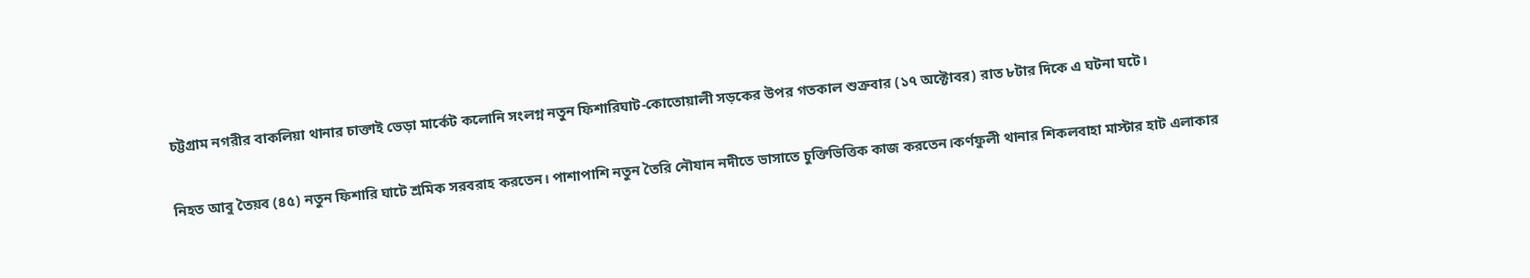চট্টগ্রাম নগরীর বাকলিয়া থানার চাক্তাই ভেড়া মার্কেট কলোনি সংলগ্ন নতুন ফিশারিঘাট-কোতোয়ালী সড়কের উপর গতকাল শুক্রবার (১৭ অক্টোবর) রাত ৮টার দিকে এ ঘটনা ঘটে।

নিহত আবু তৈয়ব (৪৫) নতুন ফিশারি ঘাটে শ্রমিক সরবরাহ করতেন। পাশাপাশি নতুন তৈরি নৌযান নদীতে ভাসাতে চুক্তিভিত্তিক কাজ করতেন।কর্ণফুলী থানার শিকলবাহা মাস্টার হাট এলাকার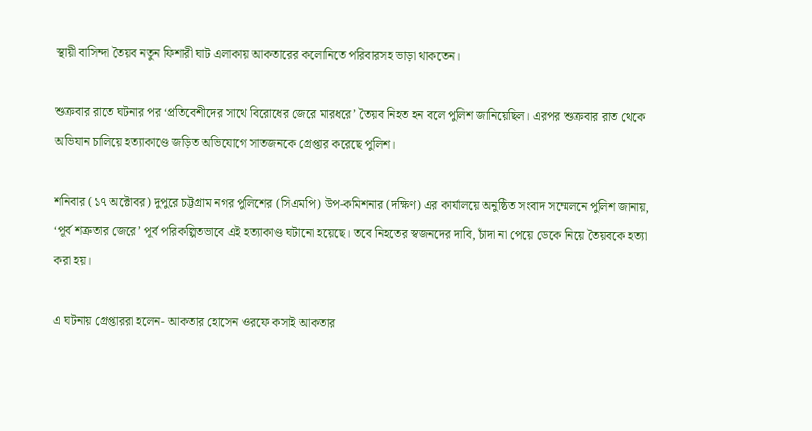স্থায়ী বাসিন্দা তৈয়ব নতুন ফিশারী ঘাট এলাকায় আকতারের কলোনিতে পরিবারসহ ভাড়া থাকতেন।

শুক্রবার রাতে ঘটনার পর ‘প্রতিবেশীদের সাথে বিরোধের জেরে মারধরে’ তৈয়ব নিহত হন বলে পুলিশ জানিয়েছিল। এরপর শুক্রবার রাত থেকে অভিযান চালিয়ে হত্যাকাণ্ডে জড়িত অভিযোগে সাতজনকে গ্রেপ্তার করেছে পুলিশ।

শনিবার (১৭ অক্টোবর) দুপুরে চট্টগ্রাম নগর পুলিশের (সিএমপি) উপ-কমিশনার (দক্ষিণ) এর কার্যালয়ে অনুষ্ঠিত সংবাদ সম্মেলনে পুলিশ জানায়, ‘পূর্ব শত্রুতার জেরে’ পূর্ব পরিকল্পিতভাবে এই হত্যাকাণ্ড ঘটানো হয়েছে। তবে নিহতের স্বজনদের দাবি, চাঁদা না পেয়ে ডেকে নিয়ে তৈয়বকে হত্যা করা হয়।

এ ঘটনায় গ্রেপ্তাররা হলেন- আকতার হোসেন ওরফে কসাই আকতার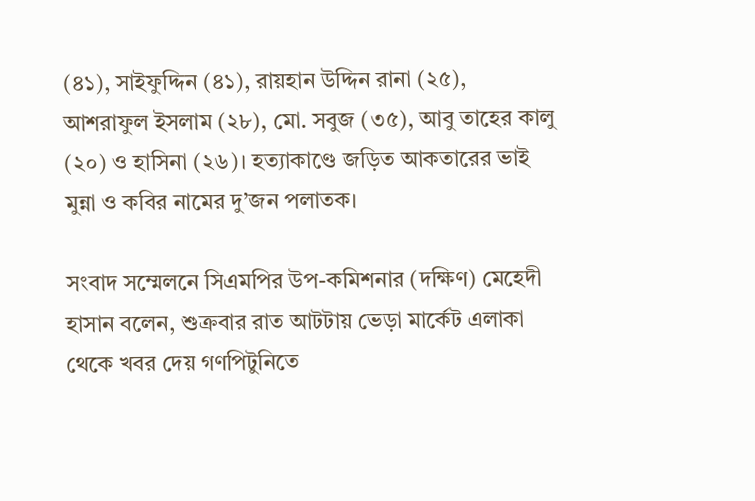(৪১), সাইফুদ্দিন (৪১), রায়হান উদ্দিন রানা (২৫), আশরাফুল ইসলাম (২৮), মো. সবুজ (৩৫), আবু তাহের কালু (২০) ও হাসিনা (২৬)। হত্যাকাণ্ডে জড়িত আকতারের ভাই মুন্না ও কবির নামের দু’জন পলাতক।

সংবাদ সম্মেলনে সিএমপির উপ-কমিশনার (দক্ষিণ) মেহেদী হাসান বলেন, শুক্রবার রাত আটটায় ভেড়া মার্কেট এলাকা থেকে খবর দেয় গণপিটুনিতে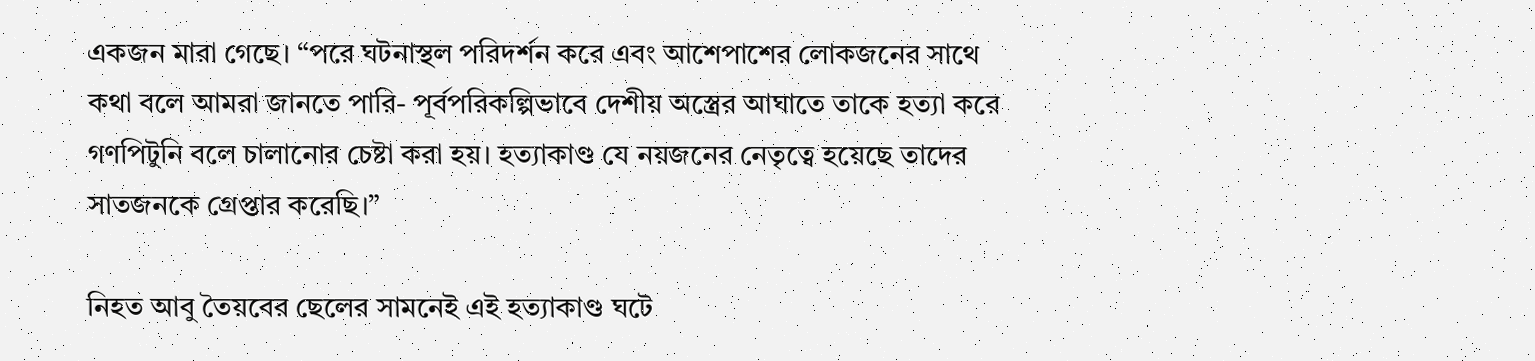একজন মারা গেছে। “পরে ঘটনাস্থল পরিদর্শন করে এবং আশেপাশের লোকজনের সাথে কথা বলে আমরা জানতে পারি- পূর্বপরিকল্পিভাবে দেশীয় অস্ত্রের আঘাতে তাকে হত্যা করে গণপিটুনি বলে চালানোর চেষ্টা করা হয়। হত্যাকাণ্ড যে নয়জনের নেতৃত্বে হয়েছে তাদের সাতজনকে গ্রেপ্তার করেছি।”

নিহত আবু তৈয়বের ছেলের সামনেই এই হত্যাকাণ্ড ঘটে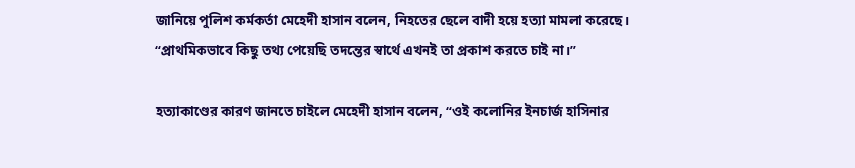জানিয়ে পুলিশ কর্মকর্তা মেহেদী হাসান বলেন, নিহতের ছেলে বাদী হয়ে হত্যা মামলা করেছে। “প্রাথমিকভাবে কিছু তথ্য পেয়েছি তদন্তের স্বার্থে এখনই তা প্রকাশ করতে চাই না।”

হত্যাকাণ্ডের কারণ জানতে চাইলে মেহেদী হাসান বলেন, “ওই কলোনির ইনচার্জ হাসিনার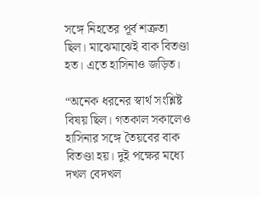সঙ্গে নিহতের পূর্ব শত্রুতা ছিল। মাঝেমাঝেই বাক বিতণ্ডা হত। এতে হাসিনাও জড়িত।

“অনেক ধরনের স্বার্থ সংশ্লিষ্ট বিষয় ছিল। গতকাল সকালেও হাসিনার সঙ্গে তৈয়বের বাক বিতণ্ডা হয়। দুই পক্ষের মধ্যে দখল বেদখল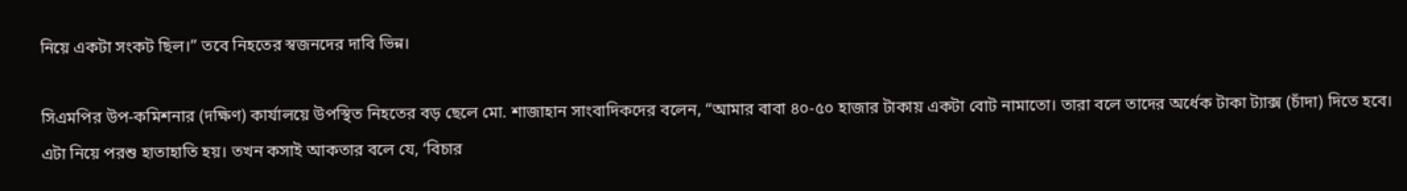নিয়ে একটা সংকট ছিল।” তবে নিহতের স্বজনদের দাবি ভিন্ন।

সিএমপির উপ-কমিশনার (দক্ষিণ) কার্যালয়ে উপস্থিত নিহতের বড় ছেলে মো. শাজাহান সাংবাদিকদের বলেন, “আমার বাবা ৪০-৫০ হাজার টাকায় একটা বোট নামাতো। তারা বলে তাদের অর্ধেক টাকা ট্যাক্স (চাঁদা) দিতে হবে। এটা নিয়ে পরশু হাতাহাতি হয়। তখন কসাই আকতার বলে যে, ‘বিচার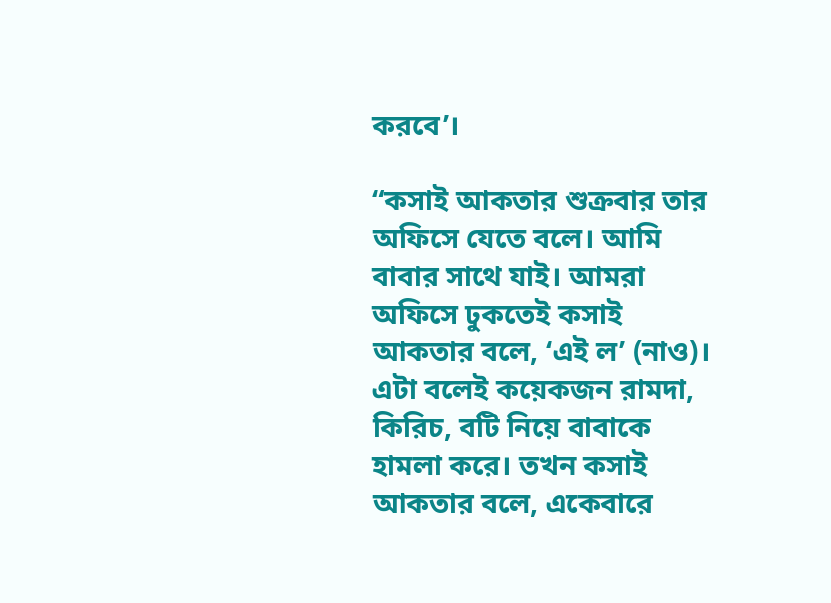করবে’।

“কসাই আকতার শুক্রবার তার অফিসে যেতে বলে। আমি বাবার সাথে যাই। আমরা অফিসে ঢুকতেই কসাই আকতার বলে, ‘এই ল’ (নাও)। এটা বলেই কয়েকজন রামদা, কিরিচ, বটি নিয়ে বাবাকে হামলা করে। তখন কসাই আকতার বলে, একেবারে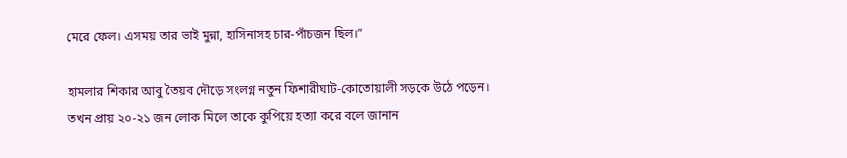মেরে ফেল। এসময় তার ভাই মুন্না, হাসিনাসহ চার-পাঁচজন ছিল।”

হামলার শিকার আবু তৈয়ব দৌড়ে সংলগ্ন নতুন ফিশারীঘাট-কোতোয়ালী সড়কে উঠে পড়েন। তখন প্রায় ২০-২১ জন লোক মিলে তাকে কুপিয়ে হত্যা করে বলে জানান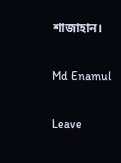শাজাহান।

Md Enamul

Leave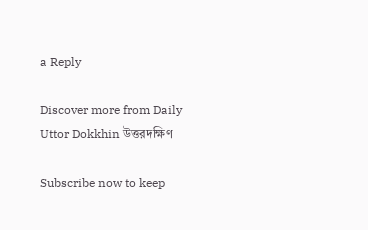a Reply

Discover more from Daily Uttor Dokkhin উত্তরদক্ষিণ

Subscribe now to keep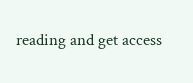reading and get access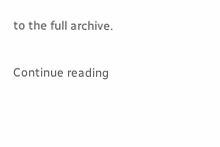to the full archive.

Continue reading